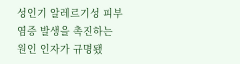성인기 알레르기성 피부염증 발생을 촉진하는 원인 인자가 규명됐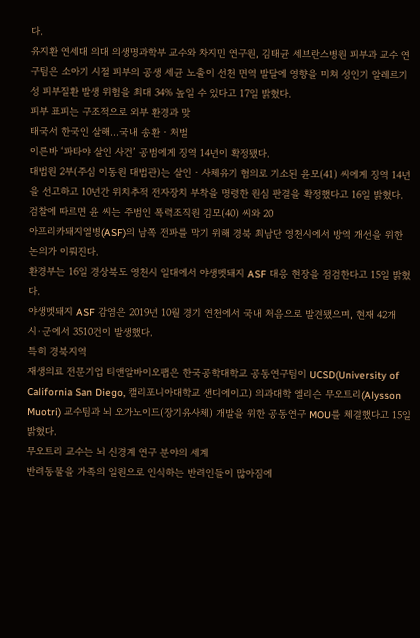다.
유지환 연세대 의대 의생명과학부 교수와 차지민 연구원, 김태균 세브란스병원 피부과 교수 연구팀은 소아기 시절 피부의 공생 세균 노출이 선천 면역 발달에 영향을 미쳐 성인기 알레르기성 피부질환 발생 위험을 최대 34% 높일 수 있다고 17일 밝혔다.
피부 표피는 구조적으로 외부 환경과 맞
태국서 한국인 살해…국내 송환‧처벌
이른바 ‘파타야 살인 사건’ 공범에게 징역 14년이 확정됐다.
대법원 2부(주심 이동원 대법관)는 살인‧사체유기 혐의로 기소된 윤모(41) 씨에게 징역 14년을 선고하고 10년간 위치추적 전자장치 부착을 명령한 원심 판결을 확정했다고 16일 밝혔다.
검찰에 따르면 윤 씨는 주범인 폭력조직원 김모(40) 씨와 20
아프리카돼지열병(ASF)의 남쪽 전파를 막기 위해 경북 최남단 영천시에서 방역 개선을 위한 논의가 이뤄진다.
환경부는 16일 경상북도 영천시 일대에서 야생멧돼지 ASF 대응 현장을 점검한다고 15일 밝혔다.
야생멧돼지 ASF 감염은 2019년 10월 경기 연천에서 국내 처음으로 발견됐으며, 현재 42개 시·군에서 3510건이 발생했다.
특히 경북지역
재생의료 전문기업 티앤알바이오팹은 한국공학대학교 공동연구팀이 UCSD(University of California San Diego, 캘리포니아대학교 샌디에이고) 의과대학 엘리슨 무오트리(Alysson Muotri) 교수팀과 뇌 오가노이드(장기유사체) 개발을 위한 공동연구 MOU를 체결했다고 15일 밝혔다.
무오트리 교수는 뇌 신경계 연구 분야의 세계
반려동물을 가족의 일원으로 인식하는 반려인들이 많아짐에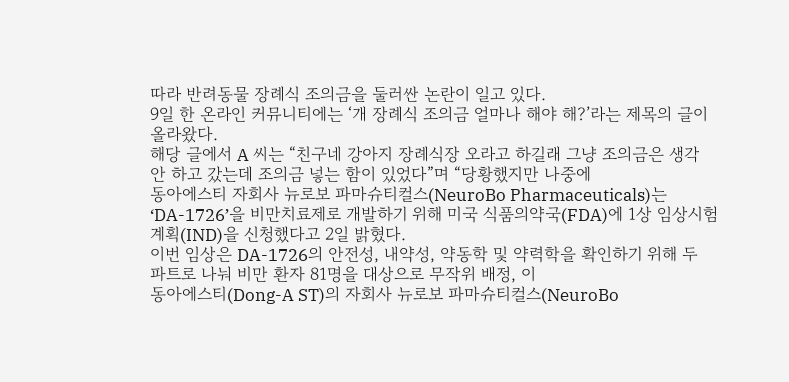따라 반려동물 장례식 조의금을 둘러싼 논란이 일고 있다.
9일 한 온라인 커뮤니티에는 ‘개 장례식 조의금 얼마나 해야 해?’라는 제목의 글이 올라왔다.
해당 글에서 A 씨는 “친구네 강아지 장례식장 오라고 하길래 그냥 조의금은 생각 안 하고 갔는데 조의금 넣는 함이 있었다”며 “당황했지만 나중에
동아에스티 자회사 뉴로보 파마슈티컬스(NeuroBo Pharmaceuticals)는 ‘DA-1726’을 비만치료제로 개발하기 위해 미국 식품의약국(FDA)에 1상 임상시험계획(IND)을 신청했다고 2일 밝혔다.
이번 임상은 DA-1726의 안전성, 내약성, 약동학 및 약력학을 확인하기 위해 두 파트로 나눠 비만 환자 81명을 대상으로 무작위 배정, 이
동아에스티(Dong-A ST)의 자회사 뉴로보 파마슈티컬스(NeuroBo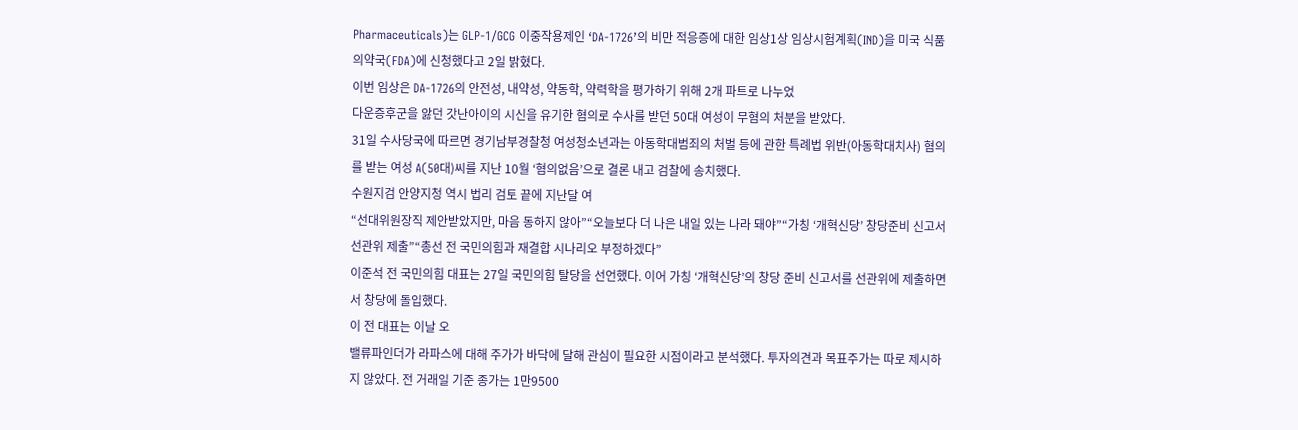Pharmaceuticals)는 GLP-1/GCG 이중작용제인 ‘DA-1726’의 비만 적응증에 대한 임상1상 임상시험계획(IND)을 미국 식품의약국(FDA)에 신청했다고 2일 밝혔다.
이번 임상은 DA-1726의 안전성, 내약성, 약동학, 약력학을 평가하기 위해 2개 파트로 나누었
다운증후군을 앓던 갓난아이의 시신을 유기한 혐의로 수사를 받던 50대 여성이 무혐의 처분을 받았다.
31일 수사당국에 따르면 경기남부경찰청 여성청소년과는 아동학대범죄의 처벌 등에 관한 특례법 위반(아동학대치사) 혐의를 받는 여성 A(50대)씨를 지난 10월 ‘혐의없음’으로 결론 내고 검찰에 송치했다.
수원지검 안양지청 역시 법리 검토 끝에 지난달 여
“선대위원장직 제안받았지만, 마음 동하지 않아”“오늘보다 더 나은 내일 있는 나라 돼야”“가칭 ‘개혁신당’ 창당준비 신고서 선관위 제출”“총선 전 국민의힘과 재결합 시나리오 부정하겠다”
이준석 전 국민의힘 대표는 27일 국민의힘 탈당을 선언했다. 이어 가칭 ‘개혁신당’의 창당 준비 신고서를 선관위에 제출하면서 창당에 돌입했다.
이 전 대표는 이날 오
밸류파인더가 라파스에 대해 주가가 바닥에 달해 관심이 필요한 시점이라고 분석했다. 투자의견과 목표주가는 따로 제시하지 않았다. 전 거래일 기준 종가는 1만9500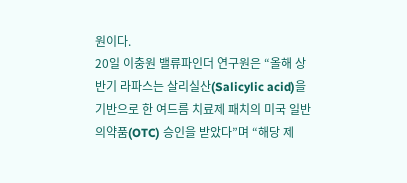원이다.
20일 이충원 밸류파인더 연구원은 “올해 상반기 라파스는 살리실산(Salicylic acid)을 기반으로 한 여드름 치료제 패치의 미국 일반의약품(OTC) 승인을 받았다”며 “해당 제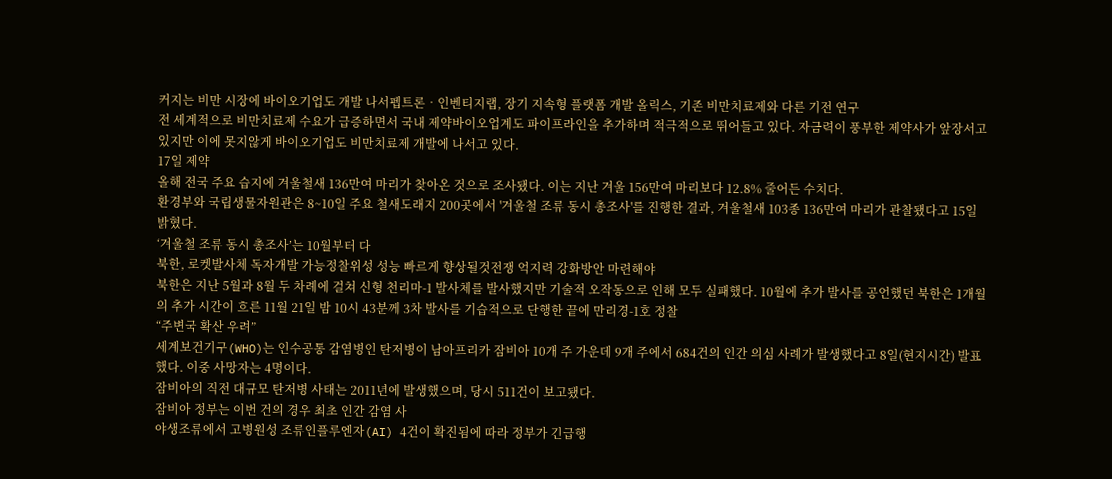커지는 비만 시장에 바이오기업도 개발 나서펩트론‧인벤티지랩, 장기 지속형 플랫폼 개발 올릭스, 기존 비만치료제와 다른 기전 연구
전 세계적으로 비만치료제 수요가 급증하면서 국내 제약바이오업계도 파이프라인을 추가하며 적극적으로 뛰어들고 있다. 자금력이 풍부한 제약사가 앞장서고 있지만 이에 못지않게 바이오기업도 비만치료제 개발에 나서고 있다.
17일 제약
올해 전국 주요 습지에 겨울철새 136만여 마리가 찾아온 것으로 조사됐다. 이는 지난 겨울 156만여 마리보다 12.8% 줄어든 수치다.
환경부와 국립생물자원관은 8~10일 주요 철새도래지 200곳에서 '겨울철 조류 동시 총조사'를 진행한 결과, 겨울철새 103종 136만여 마리가 관찰됐다고 15일 밝혔다.
‘겨울철 조류 동시 총조사’는 10월부터 다
북한, 로켓발사체 독자개발 가능정찰위성 성능 빠르게 향상될것전쟁 억지력 강화방안 마련해야
북한은 지난 5월과 8월 두 차례에 걸쳐 신형 천리마-1 발사체를 발사했지만 기술적 오작동으로 인해 모두 실패했다. 10월에 추가 발사를 공언했던 북한은 1개월의 추가 시간이 흐른 11월 21일 밤 10시 43분께 3차 발사를 기습적으로 단행한 끝에 만리경-1호 정찰
“주변국 확산 우려”
세계보건기구(WHO)는 인수공통 감염병인 탄저병이 남아프리카 잠비아 10개 주 가운데 9개 주에서 684건의 인간 의심 사례가 발생했다고 8일(현지시간) 발표했다. 이중 사망자는 4명이다.
잠비아의 직전 대규모 탄저병 사태는 2011년에 발생했으며, 당시 511건이 보고됐다.
잠비아 정부는 이번 건의 경우 최초 인간 감염 사
야생조류에서 고병원성 조류인플루엔자(AI) 4건이 확진됨에 따라 정부가 긴급행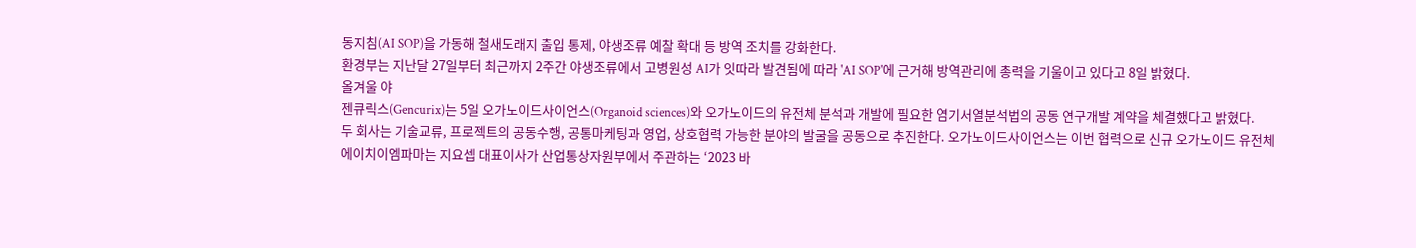동지침(AI SOP)을 가동해 철새도래지 출입 통제, 야생조류 예찰 확대 등 방역 조치를 강화한다.
환경부는 지난달 27일부터 최근까지 2주간 야생조류에서 고병원성 AI가 잇따라 발견됨에 따라 'AI SOP'에 근거해 방역관리에 총력을 기울이고 있다고 8일 밝혔다.
올겨울 야
젠큐릭스(Gencurix)는 5일 오가노이드사이언스(Organoid sciences)와 오가노이드의 유전체 분석과 개발에 필요한 염기서열분석법의 공동 연구개발 계약을 체결했다고 밝혔다.
두 회사는 기술교류, 프로젝트의 공동수행, 공통마케팅과 영업, 상호협력 가능한 분야의 발굴을 공동으로 추진한다. 오가노이드사이언스는 이번 협력으로 신규 오가노이드 유전체
에이치이엠파마는 지요셉 대표이사가 산업통상자원부에서 주관하는 ‘2023 바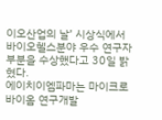이오산업의 날’ 시상식에서 바이오헬스분야 우수 연구자 부분을 수상했다고 30일 밝혔다.
에이치이엠파마는 마이크로바이옴 연구개발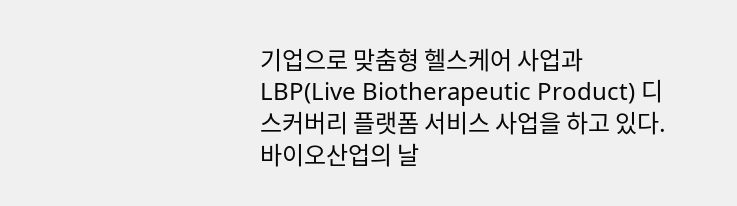기업으로 맞춤형 헬스케어 사업과 LBP(Live Biotherapeutic Product) 디스커버리 플랫폼 서비스 사업을 하고 있다.
바이오산업의 날